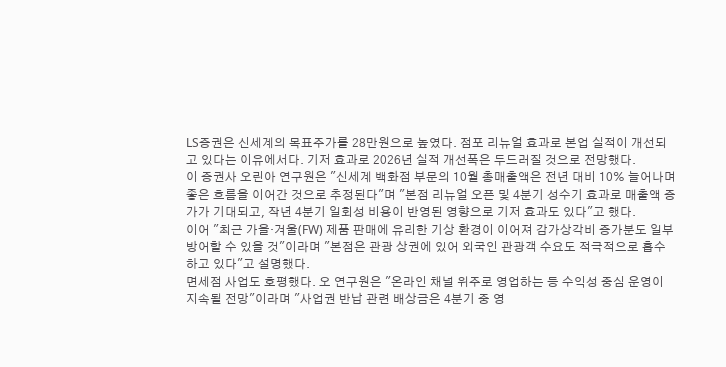LS증권은 신세계의 목표주가를 28만원으로 높였다. 점포 리뉴얼 효과로 본업 실적이 개선되고 있다는 이유에서다. 기저 효과로 2026년 실적 개선폭은 두드러질 것으로 전망했다.
이 증권사 오린아 연구원은 "신세계 백화점 부문의 10월 총매출액은 전년 대비 10% 늘어나며 좋은 흐름을 이어간 것으로 추정된다"며 "본점 리뉴얼 오픈 및 4분기 성수기 효과로 매출액 증가가 기대되고, 작년 4분기 일회성 비용이 반영된 영향으로 기저 효과도 있다"고 했다.
이어 "최근 가을·겨울(FW) 제품 판매에 유리한 기상 환경이 이어져 감가상각비 증가분도 일부 방어할 수 있을 것"이라며 "본점은 관광 상권에 있어 외국인 관광객 수요도 적극적으로 흡수하고 있다"고 설명했다.
면세점 사업도 호평했다. 오 연구원은 "온라인 채널 위주로 영업하는 등 수익성 중심 운영이 지속될 전망"이라며 "사업권 반납 관련 배상금은 4분기 중 영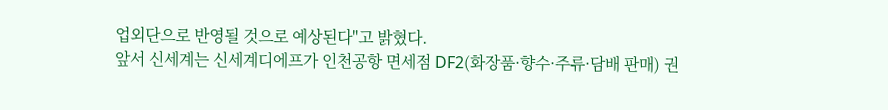업외단으로 반영될 것으로 예상된다"고 밝혔다.
앞서 신세계는 신세계디에프가 인천공항 면세점 DF2(화장품·향수·주류·담배 판매) 권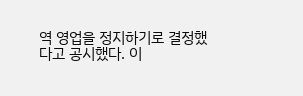역 영업을 정지하기로 결정했다고 공시했다. 이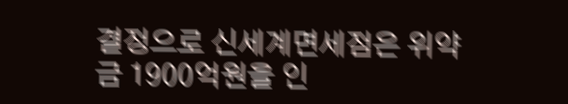결정으로 신세계면세점은 위약금 1900억원을 인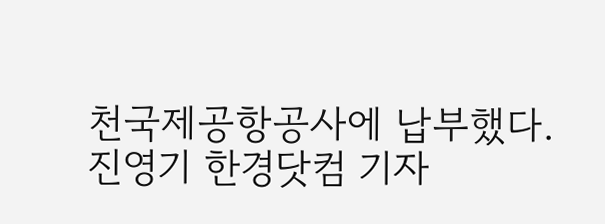천국제공항공사에 납부했다.
진영기 한경닷컴 기자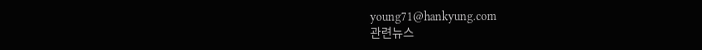young71@hankyung.com
관련뉴스